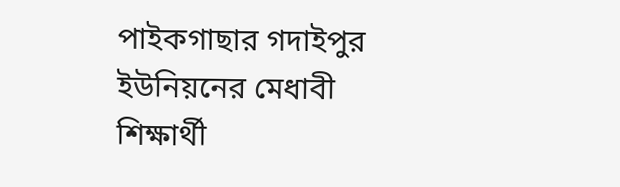পাইকগাছার গদাইপুর ইউনিয়নের মেধাবী শিক্ষার্থী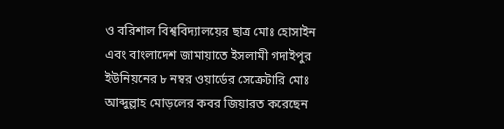ও বরিশাল বিশ্ববিদ্যালয়ের ছাত্র মোঃ হোসাইন এবং বাংলাদেশ জামায়াতে ইসলামী গদাইপুর ইউনিয়নের ৮ নম্বর ওয়ার্ডের সেক্রেটারি মোঃ আব্দুল্লাহ মোড়লের কবর জিয়ারত করেছেন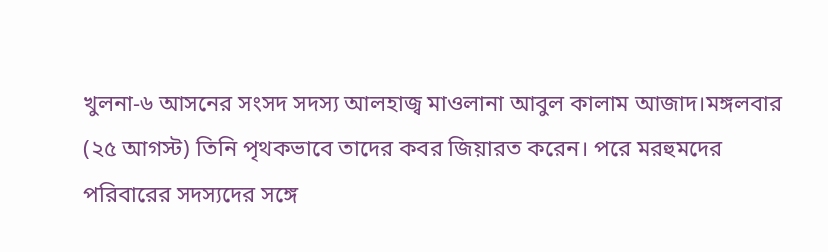খুলনা-৬ আসনের সংসদ সদস্য আলহাজ্ব মাওলানা আবুল কালাম আজাদ।মঙ্গলবার (২৫ আগস্ট) তিনি পৃথকভাবে তাদের কবর জিয়ারত করেন। পরে মরহুমদের পরিবারের সদস্যদের সঙ্গে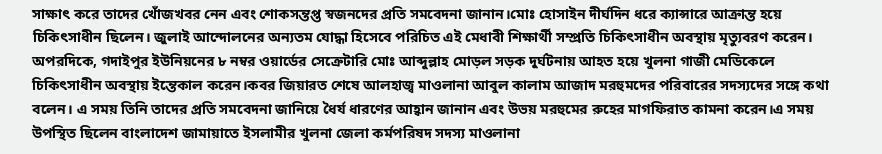সাক্ষাৎ করে তাদের খোঁজখবর নেন এবং শোকসন্তপ্ত স্বজনদের প্রতি সমবেদনা জানান।মোঃ হোসাইন দীর্ঘদিন ধরে ক্যান্সারে আক্রান্ত হয়ে চিকিৎসাধীন ছিলেন। জুলাই আন্দোলনের অন্যতম যোদ্ধা হিসেবে পরিচিত এই মেধাবী শিক্ষার্থী সম্প্রতি চিকিৎসাধীন অবস্থায় মৃত্যুবরণ করেন। অপরদিকে, গদাইপুর ইউনিয়নের ৮ নম্বর ওয়ার্ডের সেক্রেটারি মোঃ আব্দুল্লাহ মোড়ল সড়ক দুর্ঘটনায় আহত হয়ে খুলনা গাজী মেডিকেলে চিকিৎসাধীন অবস্থায় ইন্তেকাল করেন।কবর জিয়ারত শেষে আলহাজ্ব মাওলানা আবুল কালাম আজাদ মরহুমদের পরিবারের সদস্যদের সঙ্গে কথা বলেন। এ সময় তিনি তাদের প্রতি সমবেদনা জানিয়ে ধৈর্য ধারণের আহ্বান জানান এবং উভয় মরহুমের রুহের মাগফিরাত কামনা করেন।এ সময় উপস্থিত ছিলেন বাংলাদেশ জামায়াতে ইসলামীর খুলনা জেলা কর্মপরিষদ সদস্য মাওলানা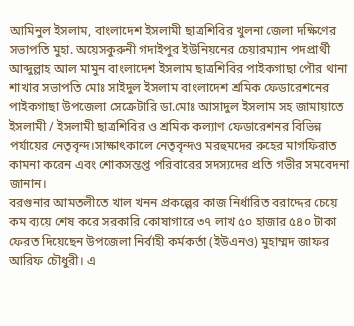আমিনুল ইসলাম, বাংলাদেশ ইসলামী ছাত্রশিবির খুলনা জেলা দক্ষিণের সভাপতি মুহা. অয়েসকুরুনী গদাইপুর ইউনিয়নের চেয়ারম্যান পদপ্রার্থী আব্দুল্লাহ আল মামুন বাংলাদেশ ইসলাম ছাত্রশিবির পাইকগাছা পৌর থানা শাখার সভাপতি মোঃ সাইদুল ইসলাম বাংলাদেশ শ্রমিক ফেডারেশনের পাইকগাছা উপজেলা সেক্রেটারি ডা.মোঃ আসাদুল ইসলাম সহ জামায়াতে ইসলামী / ইসলামী ছাত্রশিবির ও শ্রমিক কল্যাণ ফেডারেশনর বিভিন্ন পর্যায়ের নেতৃবৃন্দ।সাক্ষাৎকালে নেতৃবৃন্দও মরহুমদের রুহের মাগফিরাত কামনা করেন এবং শোকসন্তপ্ত পরিবারের সদস্যদের প্রতি গভীর সমবেদনা জানান।
বরগুনার আমতলীতে খাল খনন প্রকল্পের কাজ নির্ধারিত বরাদ্দের চেয়ে কম ব্যয়ে শেষ করে সরকারি কোষাগারে ৩৭ লাখ ৫০ হাজার ৫৪০ টাকা ফেরত দিয়েছেন উপজেলা নির্বাহী কর্মকর্তা (ইউএনও) মুহাম্মদ জাফর আরিফ চৌধুরী। এ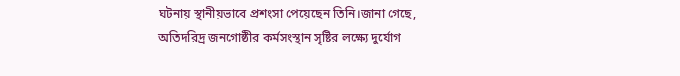ঘটনায় স্থানীয়ভাবে প্রশংসা পেয়েছেন তিনি।জানা গেছে, অতিদরিদ্র জনগোষ্ঠীর কর্মসংস্থান সৃষ্টির লক্ষ্যে দুর্যোগ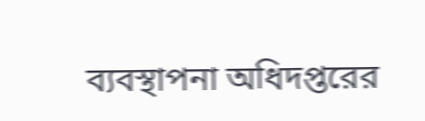ব্যবস্থাপনা অধিদপ্তরের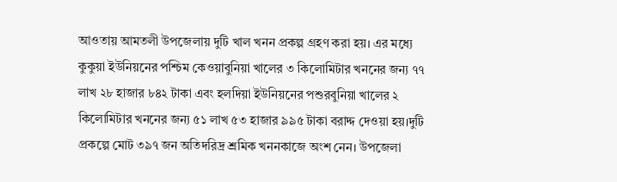আওতায় আমতলী উপজেলায় দুটি খাল খনন প্রকল্প গ্রহণ করা হয়। এর মধ্যে কুকুয়া ইউনিয়নের পশ্চিম কেওয়াবুনিয়া খালের ৩ কিলোমিটার খননের জন্য ৭৭ লাখ ২৮ হাজার ৮৪২ টাকা এবং হলদিয়া ইউনিয়নের পশুরবুনিয়া খালের ২ কিলোমিটার খননের জন্য ৫১ লাখ ৫৩ হাজার ৯৯৫ টাকা বরাদ্দ দেওয়া হয়।দুটি প্রকল্পে মোট ৩৯৭ জন অতিদরিদ্র শ্রমিক খননকাজে অংশ নেন। উপজেলা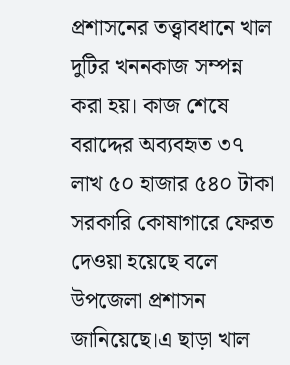প্রশাসনের তত্ত্বাবধানে খাল দুটির খননকাজ সম্পন্ন করা হয়। কাজ শেষে বরাদ্দের অব্যবহৃত ৩৭ লাখ ৫০ হাজার ৫৪০ টাকা সরকারি কোষাগারে ফেরত দেওয়া হয়েছে বলে উপজেলা প্রশাসন জানিয়েছে।এ ছাড়া খাল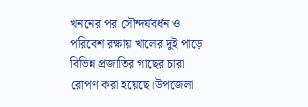খননের পর সৌন্দর্যবর্ধন ও পরিবেশ রক্ষায় খালের দুই পাড়ে বিভিন্ন প্রজাতির গাছের চারা রোপণ করা হয়েছে।উপজেলা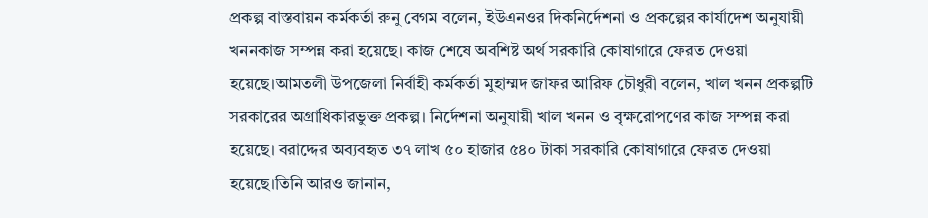প্রকল্প বাস্তবায়ন কর্মকর্তা রুনু বেগম বলেন, ইউএনওর দিকনির্দেশনা ও প্রকল্পের কার্যাদেশ অনুযায়ী খননকাজ সম্পন্ন করা হয়েছে। কাজ শেষে অবশিষ্ট অর্থ সরকারি কোষাগারে ফেরত দেওয়া হয়েছে।আমতলী উপজেলা নির্বাহী কর্মকর্তা মুহাম্মদ জাফর আরিফ চৌধুরী বলেন, খাল খনন প্রকল্পটি সরকারের অগ্রাধিকারভুক্ত প্রকল্প। নির্দেশনা অনুযায়ী খাল খনন ও বৃক্ষরোপণের কাজ সম্পন্ন করা হয়েছে। বরাদ্দের অব্যবহৃত ৩৭ লাখ ৫০ হাজার ৫৪০ টাকা সরকারি কোষাগারে ফেরত দেওয়া হয়েছে।তিনি আরও জানান,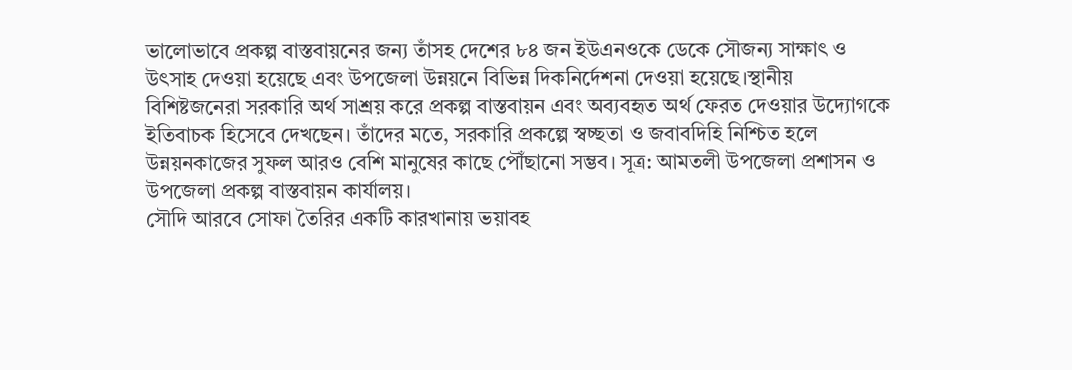ভালোভাবে প্রকল্প বাস্তবায়নের জন্য তাঁসহ দেশের ৮৪ জন ইউএনওকে ডেকে সৌজন্য সাক্ষাৎ ও উৎসাহ দেওয়া হয়েছে এবং উপজেলা উন্নয়নে বিভিন্ন দিকনির্দেশনা দেওয়া হয়েছে।স্থানীয় বিশিষ্টজনেরা সরকারি অর্থ সাশ্রয় করে প্রকল্প বাস্তবায়ন এবং অব্যবহৃত অর্থ ফেরত দেওয়ার উদ্যোগকে ইতিবাচক হিসেবে দেখছেন। তাঁদের মতে, সরকারি প্রকল্পে স্বচ্ছতা ও জবাবদিহি নিশ্চিত হলে উন্নয়নকাজের সুফল আরও বেশি মানুষের কাছে পৌঁছানো সম্ভব। সূত্র: আমতলী উপজেলা প্রশাসন ও উপজেলা প্রকল্প বাস্তবায়ন কার্যালয়।
সৌদি আরবে সোফা তৈরির একটি কারখানায় ভয়াবহ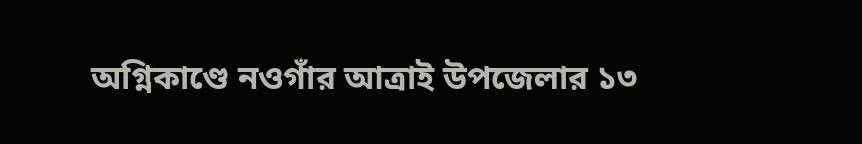অগ্নিকাণ্ডে নওগাঁর আত্রাই উপজেলার ১৩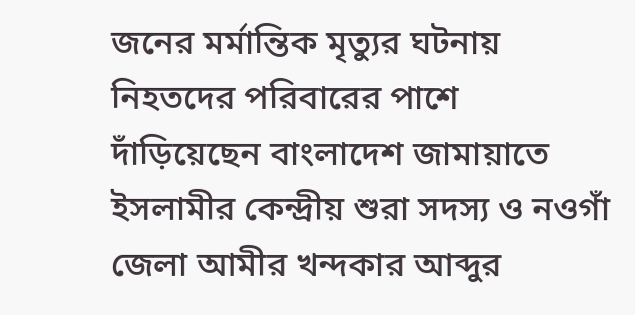জনের মর্মান্তিক মৃত্যুর ঘটনায় নিহতদের পরিবারের পাশে দাঁড়িয়েছেন বাংলাদেশ জামায়াতে ইসলামীর কেন্দ্রীয় শুরা সদস্য ও নওগাঁ জেলা আমীর খন্দকার আব্দুর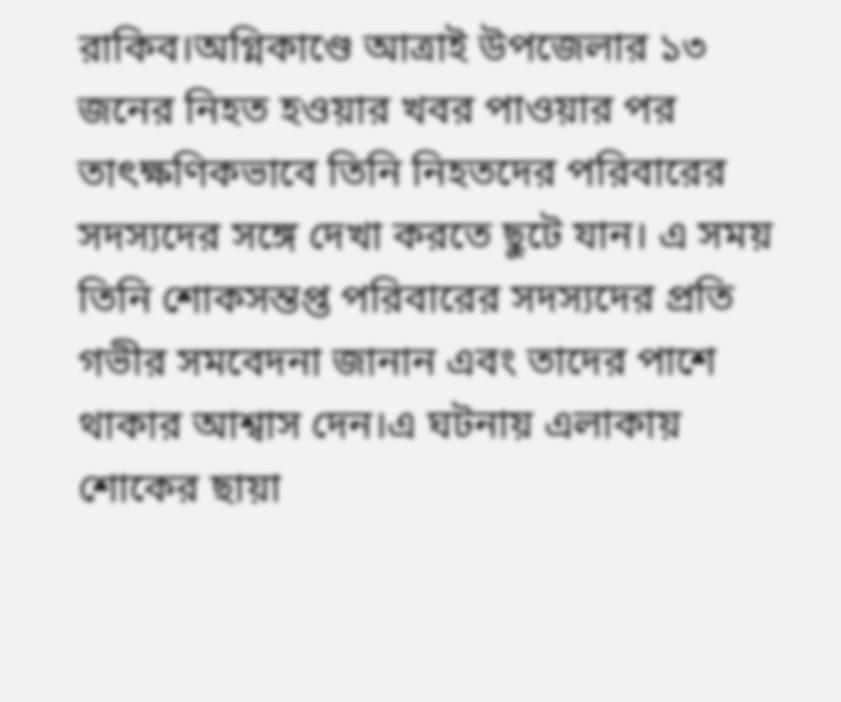রাকিব।অগ্নিকাণ্ডে আত্রাই উপজেলার ১৩ জনের নিহত হওয়ার খবর পাওয়ার পর তাৎক্ষণিকভাবে তিনি নিহতদের পরিবারের সদস্যদের সঙ্গে দেখা করতে ছুটে যান। এ সময় তিনি শোকসন্তপ্ত পরিবারের সদস্যদের প্রতি গভীর সমবেদনা জানান এবং তাদের পাশে থাকার আশ্বাস দেন।এ ঘটনায় এলাকায় শোকের ছায়া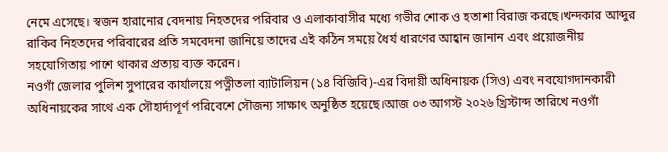নেমে এসেছে। স্বজন হারানোর বেদনায় নিহতদের পরিবার ও এলাকাবাসীর মধ্যে গভীর শোক ও হতাশা বিরাজ করছে।খন্দকার আব্দুর রাকিব নিহতদের পরিবারের প্রতি সমবেদনা জানিয়ে তাদের এই কঠিন সময়ে ধৈর্য ধারণের আহ্বান জানান এবং প্রয়োজনীয় সহযোগিতায় পাশে থাকার প্রত্যয় ব্যক্ত করেন।
নওগাঁ জেলার পুলিশ সুপারের কার্যালয়ে পত্নীতলা ব্যাটালিয়ন (১৪ বিজিবি)-এর বিদায়ী অধিনায়ক (সিও) এবং নবযোগদানকারী অধিনায়কের সাথে এক সৌহার্দ্যপূর্ণ পরিবেশে সৌজন্য সাক্ষাৎ অনুষ্ঠিত হয়েছে।আজ ০৩ আগস্ট ২০২৬ খ্রিস্টাব্দ তারিখে নওগাঁ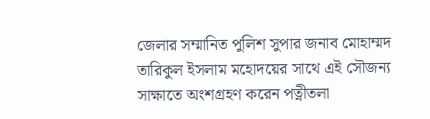জেলার সম্মানিত পুলিশ সুপার জনাব মোহাম্মদ তারিকুল ইসলাম মহোদয়ের সাথে এই সৌজন্য সাক্ষাতে অংশগ্রহণ করেন পত্নীতলা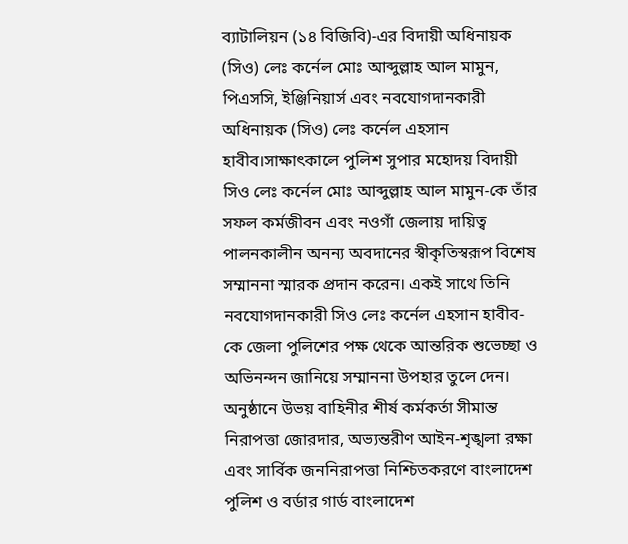ব্যাটালিয়ন (১৪ বিজিবি)-এর বিদায়ী অধিনায়ক (সিও) লেঃ কর্নেল মোঃ আব্দুল্লাহ আল মামুন, পিএসসি, ইঞ্জিনিয়ার্স এবং নবযোগদানকারী অধিনায়ক (সিও) লেঃ কর্নেল এহসান হাবীব।সাক্ষাৎকালে পুলিশ সুপার মহোদয় বিদায়ী সিও লেঃ কর্নেল মোঃ আব্দুল্লাহ আল মামুন-কে তাঁর সফল কর্মজীবন এবং নওগাঁ জেলায় দায়িত্ব পালনকালীন অনন্য অবদানের স্বীকৃতিস্বরূপ বিশেষ সম্মাননা স্মারক প্রদান করেন। একই সাথে তিনি নবযোগদানকারী সিও লেঃ কর্নেল এহসান হাবীব-কে জেলা পুলিশের পক্ষ থেকে আন্তরিক শুভেচ্ছা ও অভিনন্দন জানিয়ে সম্মাননা উপহার তুলে দেন। অনুষ্ঠানে উভয় বাহিনীর শীর্ষ কর্মকর্তা সীমান্ত নিরাপত্তা জোরদার, অভ্যন্তরীণ আইন-শৃঙ্খলা রক্ষা এবং সার্বিক জননিরাপত্তা নিশ্চিতকরণে বাংলাদেশ পুলিশ ও বর্ডার গার্ড বাংলাদেশ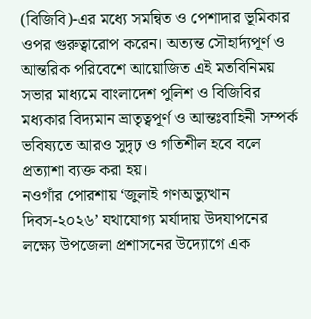(বিজিবি)-এর মধ্যে সমন্বিত ও পেশাদার ভূমিকার ওপর গুরুত্বারোপ করেন। অত্যন্ত সৌহার্দ্যপূর্ণ ও আন্তরিক পরিবেশে আয়োজিত এই মতবিনিময় সভার মাধ্যমে বাংলাদেশ পুলিশ ও বিজিবির মধ্যকার বিদ্যমান ভ্রাতৃত্বপূর্ণ ও আন্তঃবাহিনী সম্পর্ক ভবিষ্যতে আরও সুদৃঢ় ও গতিশীল হবে বলে প্রত্যাশা ব্যক্ত করা হয়।
নওগাঁর পোরশায় ‘জুলাই গণঅভ্যুত্থান দিবস-২০২৬’ যথাযোগ্য মর্যাদায় উদযাপনের লক্ষ্যে উপজেলা প্রশাসনের উদ্যোগে এক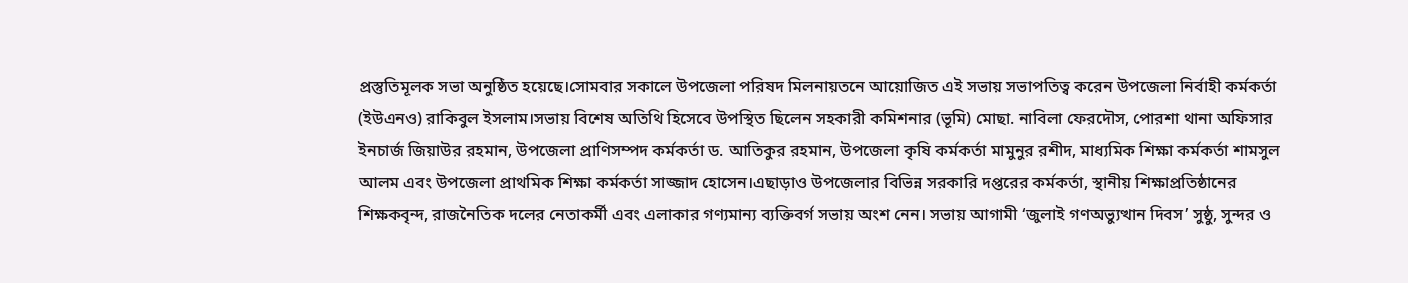প্রস্তুতিমূলক সভা অনুষ্ঠিত হয়েছে।সোমবার সকালে উপজেলা পরিষদ মিলনায়তনে আয়োজিত এই সভায় সভাপতিত্ব করেন উপজেলা নির্বাহী কর্মকর্তা (ইউএনও) রাকিবুল ইসলাম।সভায় বিশেষ অতিথি হিসেবে উপস্থিত ছিলেন সহকারী কমিশনার (ভূমি) মোছা. নাবিলা ফেরদৌস, পোরশা থানা অফিসার ইনচার্জ জিয়াউর রহমান, উপজেলা প্রাণিসম্পদ কর্মকর্তা ড. আতিকুর রহমান, উপজেলা কৃষি কর্মকর্তা মামুনুর রশীদ, মাধ্যমিক শিক্ষা কর্মকর্তা শামসুল আলম এবং উপজেলা প্রাথমিক শিক্ষা কর্মকর্তা সাজ্জাদ হোসেন।এছাড়াও উপজেলার বিভিন্ন সরকারি দপ্তরের কর্মকর্তা, স্থানীয় শিক্ষাপ্রতিষ্ঠানের শিক্ষকবৃন্দ, রাজনৈতিক দলের নেতাকর্মী এবং এলাকার গণ্যমান্য ব্যক্তিবর্গ সভায় অংশ নেন। সভায় আগামী ‘জুলাই গণঅভ্যুত্থান দিবস’ সুষ্ঠু, সুন্দর ও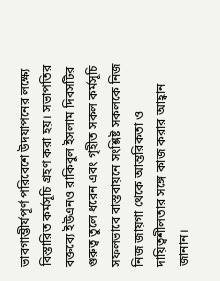ভাবগাম্ভীর্যপূর্ণ পরিবেশে উদযাপনের লক্ষ্যে বিস্তারিত কর্মসূচি গ্রহণ করা হয়। সভাপতির বক্তব্যে ইউএনও রাকিবুল ইসলাম দিবসটির গুরুত্ব তুলে ধরেন এবং গৃহীত সকল কর্মসূচি সফলভাবে বাস্তবায়নে সংশ্লিষ্ট সকলকে নিজ নিজ জায়গা থেকে আন্তরিকতা ও দায়িত্বশীলতার সঙ্গে কাজ করার আহ্বান জানান।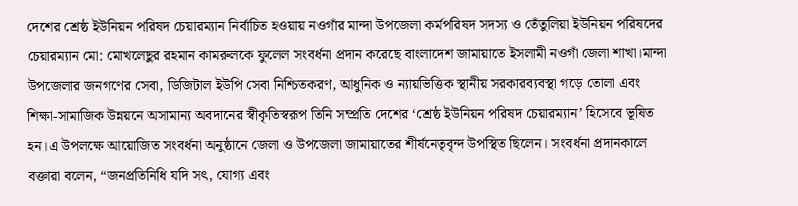দেশের শ্রেষ্ঠ ইউনিয়ন পরিষদ চেয়ারম্যান নির্বাচিত হওয়ায় নওগাঁর মান্দা উপজেলা কর্মপরিষদ সদস্য ও তেঁতুলিয়া ইউনিয়ন পরিষদের চেয়ারম্যান মো: মোখলেছুর রহমান কামরুলকে ফুলেল সংবর্ধনা প্রদান করেছে বাংলাদেশ জামায়াতে ইসলামী নওগাঁ জেলা শাখা।মান্দা উপজেলার জনগণের সেবা, ডিজিটাল ইউপি সেবা নিশ্চিতকরণ, আধুনিক ও ন্যায়ভিত্তিক স্থানীয় সরকারব্যবস্থা গড়ে তোলা এবং শিক্ষা-সামাজিক উন্নয়নে অসামান্য অবদানের স্বীকৃতিস্বরূপ তিনি সম্প্রতি দেশের ‘শ্রেষ্ঠ ইউনিয়ন পরিষদ চেয়ারম্যান’ হিসেবে ভূষিত হন।এ উপলক্ষে আয়োজিত সংবর্ধনা অনুষ্ঠানে জেলা ও উপজেলা জামায়াতের শীর্ষনেতৃবৃন্দ উপস্থিত ছিলেন। সংবর্ধনা প্রদানকালে বক্তারা বলেন, “জনপ্রতিনিধি যদি সৎ, যোগ্য এবং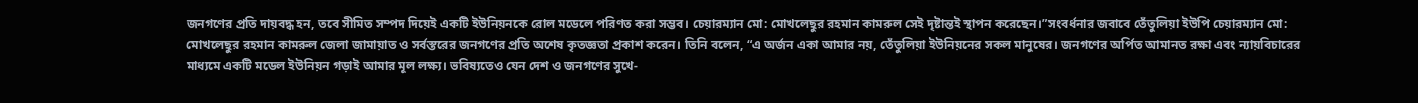জনগণের প্রতি দায়বদ্ধ হন, তবে সীমিত সম্পদ দিয়েই একটি ইউনিয়নকে রোল মডেলে পরিণত করা সম্ভব। চেয়ারম্যান মো: মোখলেছুর রহমান কামরুল সেই দৃষ্টান্তই স্থাপন করেছেন।”সংবর্ধনার জবাবে তেঁতুলিয়া ইউপি চেয়ারম্যান মো: মোখলেছুর রহমান কামরুল জেলা জামায়াত ও সর্বস্তরের জনগণের প্রতি অশেষ কৃতজ্ঞতা প্রকাশ করেন। তিনি বলেন, “এ অর্জন একা আমার নয়, তেঁতুলিয়া ইউনিয়নের সকল মানুষের। জনগণের অর্পিত আমানত রক্ষা এবং ন্যায়বিচারের মাধ্যমে একটি মডেল ইউনিয়ন গড়াই আমার মূল লক্ষ্য। ভবিষ্যতেও যেন দেশ ও জনগণের সুখে-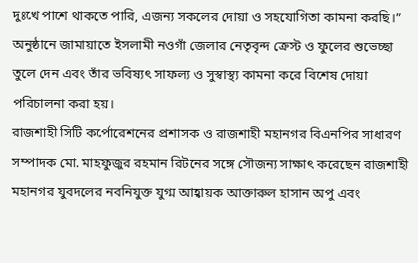দুঃখে পাশে থাকতে পারি, এজন্য সকলের দোয়া ও সহযোগিতা কামনা করছি।” অনুষ্ঠানে জামায়াতে ইসলামী নওগাঁ জেলার নেতৃবৃন্দ ক্রেস্ট ও ফুলের শুভেচ্ছা তুলে দেন এবং তাঁর ভবিষ্যৎ সাফল্য ও সুস্বাস্থ্য কামনা করে বিশেষ দোয়া পরিচালনা করা হয়।
রাজশাহী সিটি কর্পোরেশনের প্রশাসক ও রাজশাহী মহানগর বিএনপির সাধারণ সম্পাদক মো. মাহফুজুর রহমান রিটনের সঙ্গে সৌজন্য সাক্ষাৎ করেছেন রাজশাহী মহানগর যুবদলের নবনিযুক্ত যুগ্ম আহ্বায়ক আক্তারুল হাসান অপু এবং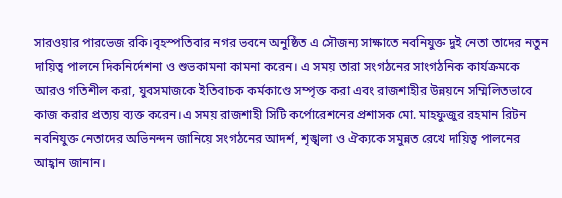সারওয়ার পারভেজ রকি।বৃহস্পতিবার নগর ভবনে অনুষ্ঠিত এ সৌজন্য সাক্ষাতে নবনিযুক্ত দুই নেতা তাদের নতুন দায়িত্ব পালনে দিকনির্দেশনা ও শুভকামনা কামনা করেন। এ সময় তারা সংগঠনের সাংগঠনিক কার্যক্রমকে আরও গতিশীল করা, যুবসমাজকে ইতিবাচক কর্মকাণ্ডে সম্পৃক্ত করা এবং রাজশাহীর উন্নয়নে সম্মিলিতভাবে কাজ করার প্রত্যয় ব্যক্ত করেন।এ সময় রাজশাহী সিটি কর্পোরেশনের প্রশাসক মো. মাহফুজুর রহমান রিটন নবনিযুক্ত নেতাদের অভিনন্দন জানিয়ে সংগঠনের আদর্শ, শৃঙ্খলা ও ঐক্যকে সমুন্নত রেখে দায়িত্ব পালনের আহ্বান জানান।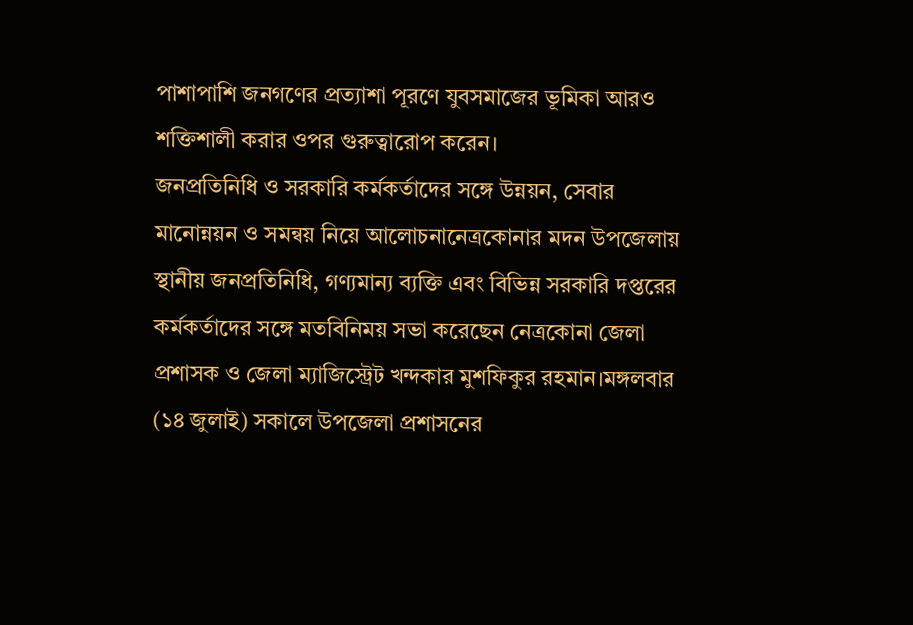পাশাপাশি জনগণের প্রত্যাশা পূরণে যুবসমাজের ভূমিকা আরও শক্তিশালী করার ওপর গুরুত্বারোপ করেন।
জনপ্রতিনিধি ও সরকারি কর্মকর্তাদের সঙ্গে উন্নয়ন, সেবার মানোন্নয়ন ও সমন্বয় নিয়ে আলোচনানেত্রকোনার মদন উপজেলায় স্থানীয় জনপ্রতিনিধি, গণ্যমান্য ব্যক্তি এবং বিভিন্ন সরকারি দপ্তরের কর্মকর্তাদের সঙ্গে মতবিনিময় সভা করেছেন নেত্রকোনা জেলা প্রশাসক ও জেলা ম্যাজিস্ট্রেট খন্দকার মুশফিকুর রহমান।মঙ্গলবার (১৪ জুলাই) সকালে উপজেলা প্রশাসনের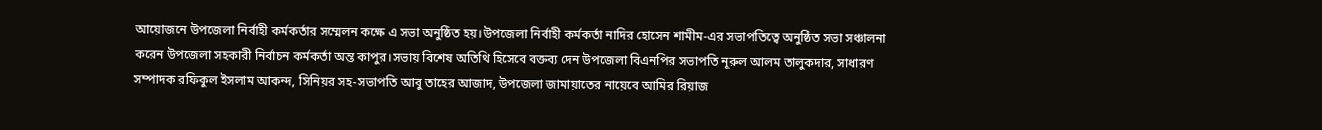আয়োজনে উপজেলা নির্বাহী কর্মকর্তার সম্মেলন কক্ষে এ সভা অনুষ্ঠিত হয়।উপজেলা নির্বাহী কর্মকর্তা নাদির হোসেন শামীম-এর সভাপতিত্বে অনুষ্ঠিত সভা সঞ্চালনা করেন উপজেলা সহকারী নির্বাচন কর্মকর্তা অন্ত কাপুর।সভায় বিশেষ অতিথি হিসেবে বক্তব্য দেন উপজেলা বিএনপির সভাপতি নূরুল আলম তালুকদার, সাধারণ সম্পাদক রফিকুল ইসলাম আকন্দ, সিনিয়র সহ-সভাপতি আবু তাহের আজাদ, উপজেলা জামায়াতের নায়েবে আমির রিয়াজ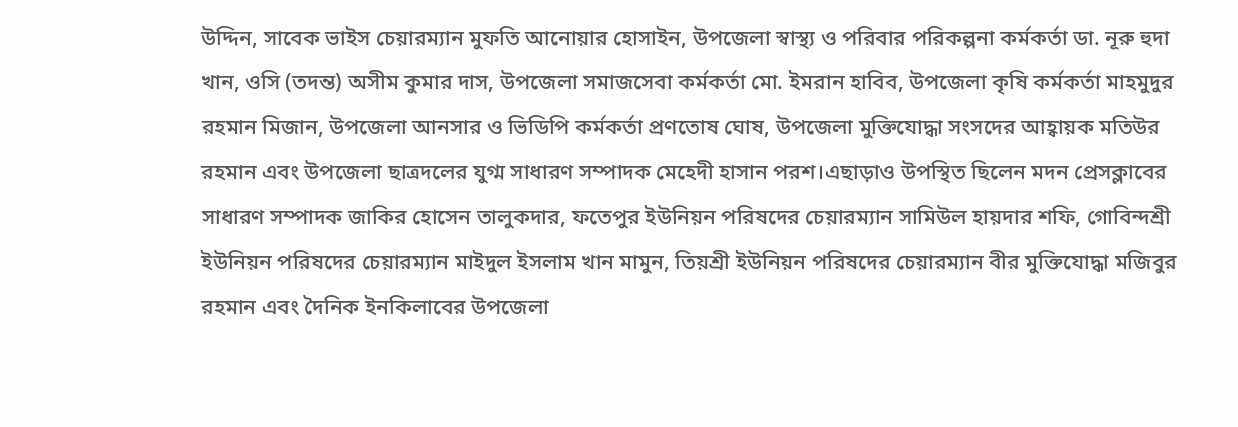উদ্দিন, সাবেক ভাইস চেয়ারম্যান মুফতি আনোয়ার হোসাইন, উপজেলা স্বাস্থ্য ও পরিবার পরিকল্পনা কর্মকর্তা ডা. নূরু হুদা খান, ওসি (তদন্ত) অসীম কুমার দাস, উপজেলা সমাজসেবা কর্মকর্তা মো. ইমরান হাবিব, উপজেলা কৃষি কর্মকর্তা মাহমুদুর রহমান মিজান, উপজেলা আনসার ও ভিডিপি কর্মকর্তা প্রণতোষ ঘোষ, উপজেলা মুক্তিযোদ্ধা সংসদের আহ্বায়ক মতিউর রহমান এবং উপজেলা ছাত্রদলের যুগ্ম সাধারণ সম্পাদক মেহেদী হাসান পরশ।এছাড়াও উপস্থিত ছিলেন মদন প্রেসক্লাবের সাধারণ সম্পাদক জাকির হোসেন তালুকদার, ফতেপুর ইউনিয়ন পরিষদের চেয়ারম্যান সামিউল হায়দার শফি, গোবিন্দশ্রী ইউনিয়ন পরিষদের চেয়ারম্যান মাইদুল ইসলাম খান মামুন, তিয়শ্রী ইউনিয়ন পরিষদের চেয়ারম্যান বীর মুক্তিযোদ্ধা মজিবুর রহমান এবং দৈনিক ইনকিলাবের উপজেলা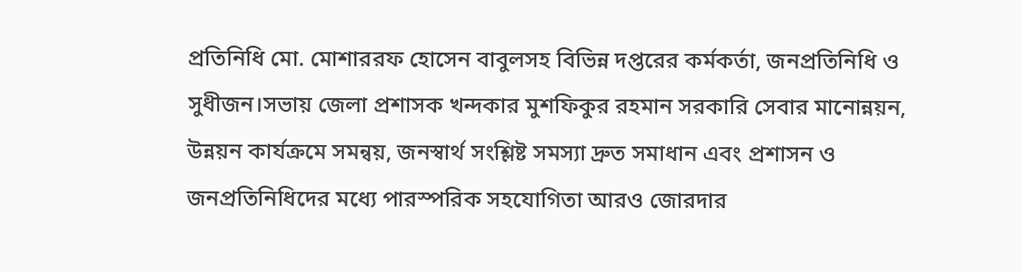প্রতিনিধি মো. মোশাররফ হোসেন বাবুলসহ বিভিন্ন দপ্তরের কর্মকর্তা, জনপ্রতিনিধি ও সুধীজন।সভায় জেলা প্রশাসক খন্দকার মুশফিকুর রহমান সরকারি সেবার মানোন্নয়ন, উন্নয়ন কার্যক্রমে সমন্বয়, জনস্বার্থ সংশ্লিষ্ট সমস্যা দ্রুত সমাধান এবং প্রশাসন ও জনপ্রতিনিধিদের মধ্যে পারস্পরিক সহযোগিতা আরও জোরদার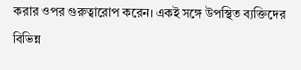করার ওপর গুরুত্বারোপ করেন। একই সঙ্গে উপস্থিত ব্যক্তিদের বিভিন্ন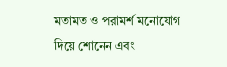মতামত ও পরামর্শ মনোযোগ দিয়ে শোনেন এবং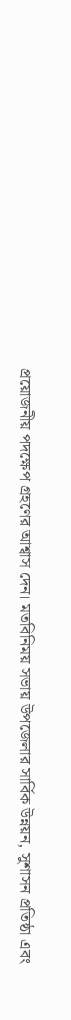প্রয়োজনীয় পদক্ষেপ গ্রহণের আশ্বাস দেন। মতবিনিময় সভায় উপজেলার সার্বিক উন্নয়ন, সুশাসন প্রতিষ্ঠা এবং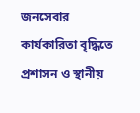জনসেবার কার্যকারিতা বৃদ্ধিতে প্রশাসন ও স্থানীয়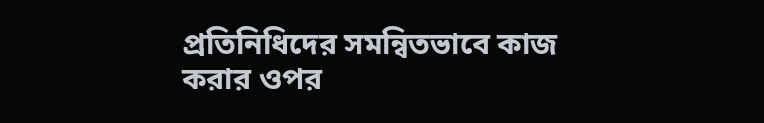প্রতিনিধিদের সমন্বিতভাবে কাজ করার ওপর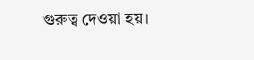গুরুত্ব দেওয়া হয়।